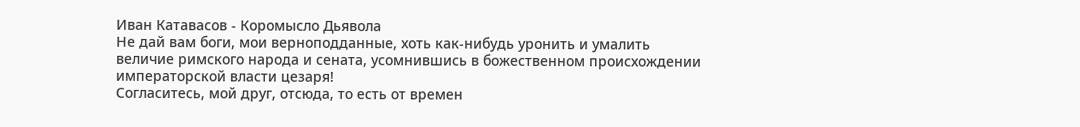Иван Катавасов - Коромысло Дьявола
Не дай вам боги, мои верноподданные, хоть как-нибудь уронить и умалить величие римского народа и сената, усомнившись в божественном происхождении императорской власти цезаря!
Согласитесь, мой друг, отсюда, то есть от времен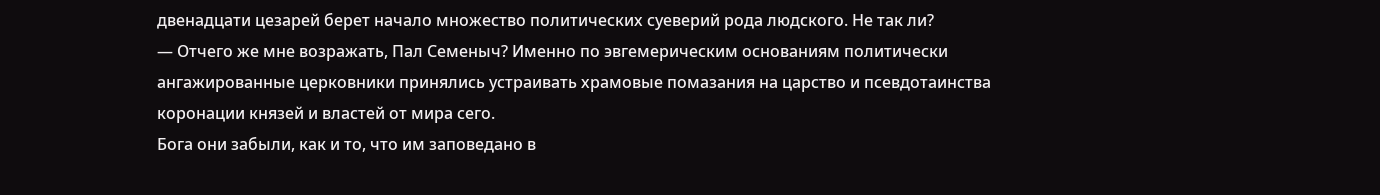двенадцати цезарей берет начало множество политических суеверий рода людского. Не так ли?
— Отчего же мне возражать, Пал Семеныч? Именно по эвгемерическим основаниям политически ангажированные церковники принялись устраивать храмовые помазания на царство и псевдотаинства коронации князей и властей от мира сего.
Бога они забыли, как и то, что им заповедано в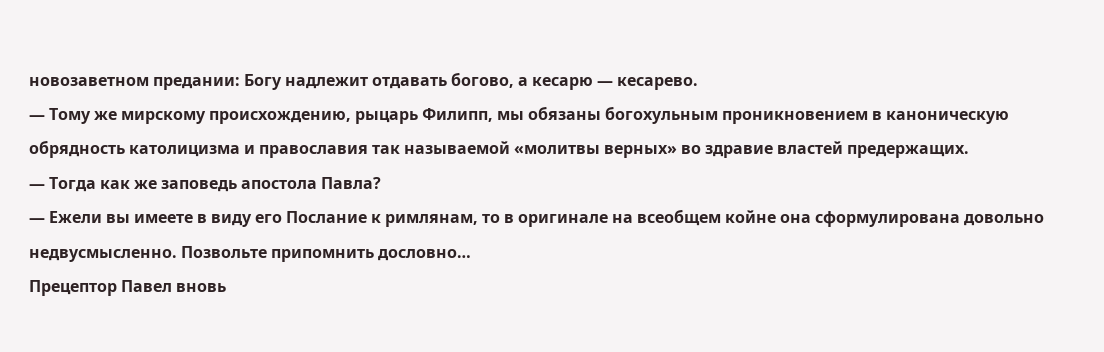новозаветном предании: Богу надлежит отдавать богово, а кесарю — кесарево.
— Тому же мирскому происхождению, рыцарь Филипп, мы обязаны богохульным проникновением в каноническую обрядность католицизма и православия так называемой «молитвы верных» во здравие властей предержащих.
— Тогда как же заповедь апостола Павла?
— Ежели вы имеете в виду его Послание к римлянам, то в оригинале на всеобщем койне она сформулирована довольно недвусмысленно. Позвольте припомнить дословно…
Прецептор Павел вновь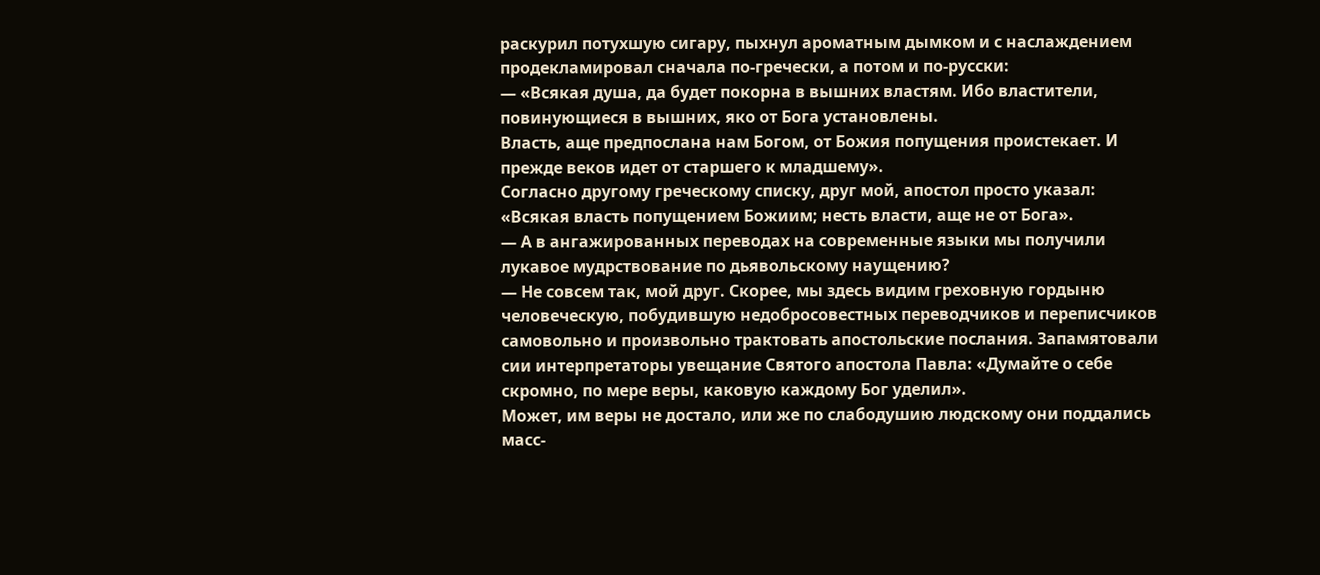раскурил потухшую сигару, пыхнул ароматным дымком и с наслаждением продекламировал сначала по-гречески, а потом и по-русски:
— «Всякая душа, да будет покорна в вышних властям. Ибо властители, повинующиеся в вышних, яко от Бога установлены.
Власть, аще предпослана нам Богом, от Божия попущения проистекает. И прежде веков идет от старшего к младшему».
Согласно другому греческому списку, друг мой, апостол просто указал: «Всякая власть попущением Божиим; несть власти, аще не от Бога».
— А в ангажированных переводах на современные языки мы получили лукавое мудрствование по дьявольскому наущению?
— Не совсем так, мой друг. Скорее, мы здесь видим греховную гордыню человеческую, побудившую недобросовестных переводчиков и переписчиков самовольно и произвольно трактовать апостольские послания. Запамятовали сии интерпретаторы увещание Святого апостола Павла: «Думайте о себе скромно, по мере веры, каковую каждому Бог уделил».
Может, им веры не достало, или же по слабодушию людскому они поддались масс-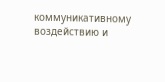коммуникативному воздействию и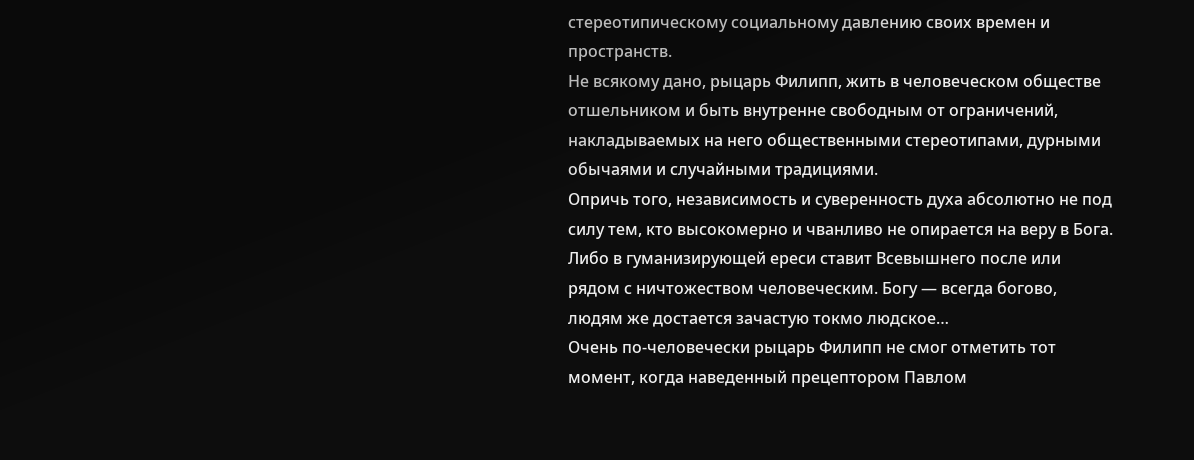стереотипическому социальному давлению своих времен и пространств.
Не всякому дано, рыцарь Филипп, жить в человеческом обществе отшельником и быть внутренне свободным от ограничений, накладываемых на него общественными стереотипами, дурными обычаями и случайными традициями.
Опричь того, независимость и суверенность духа абсолютно не под силу тем, кто высокомерно и чванливо не опирается на веру в Бога. Либо в гуманизирующей ереси ставит Всевышнего после или рядом с ничтожеством человеческим. Богу — всегда богово, людям же достается зачастую токмо людское…
Очень по-человечески рыцарь Филипп не смог отметить тот момент, когда наведенный прецептором Павлом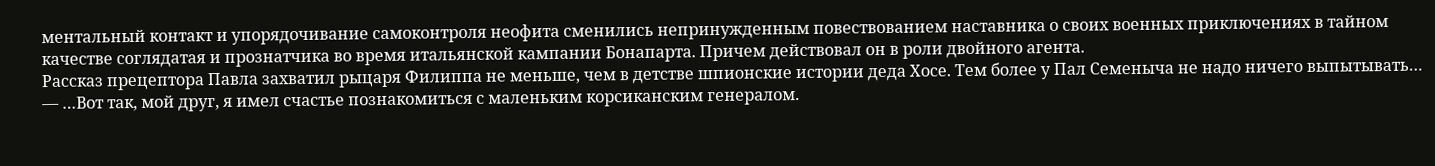ментальный контакт и упорядочивание самоконтроля неофита сменились непринужденным повествованием наставника о своих военных приключениях в тайном качестве соглядатая и прознатчика во время итальянской кампании Бонапарта. Причем действовал он в роли двойного агента.
Рассказ прецептора Павла захватил рыцаря Филиппа не меньше, чем в детстве шпионские истории деда Хосе. Тем более у Пал Семеныча не надо ничего выпытывать…
— …Вот так, мой друг, я имел счастье познакомиться с маленьким корсиканским генералом.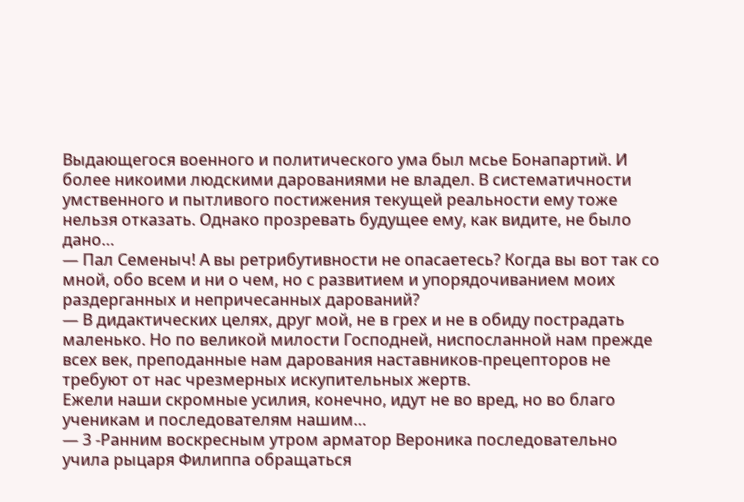Выдающегося военного и политического ума был мсье Бонапартий. И более никоими людскими дарованиями не владел. В систематичности умственного и пытливого постижения текущей реальности ему тоже нельзя отказать. Однако прозревать будущее ему, как видите, не было дано…
— Пал Семеныч! А вы ретрибутивности не опасаетесь? Когда вы вот так со мной, обо всем и ни о чем, но с развитием и упорядочиванием моих раздерганных и непричесанных дарований?
— В дидактических целях, друг мой, не в грех и не в обиду пострадать маленько. Но по великой милости Господней, ниспосланной нам прежде всех век, преподанные нам дарования наставников-прецепторов не требуют от нас чрезмерных искупительных жертв.
Ежели наши скромные усилия, конечно, идут не во вред, но во благо ученикам и последователям нашим…
— 3 -Ранним воскресным утром арматор Вероника последовательно учила рыцаря Филиппа обращаться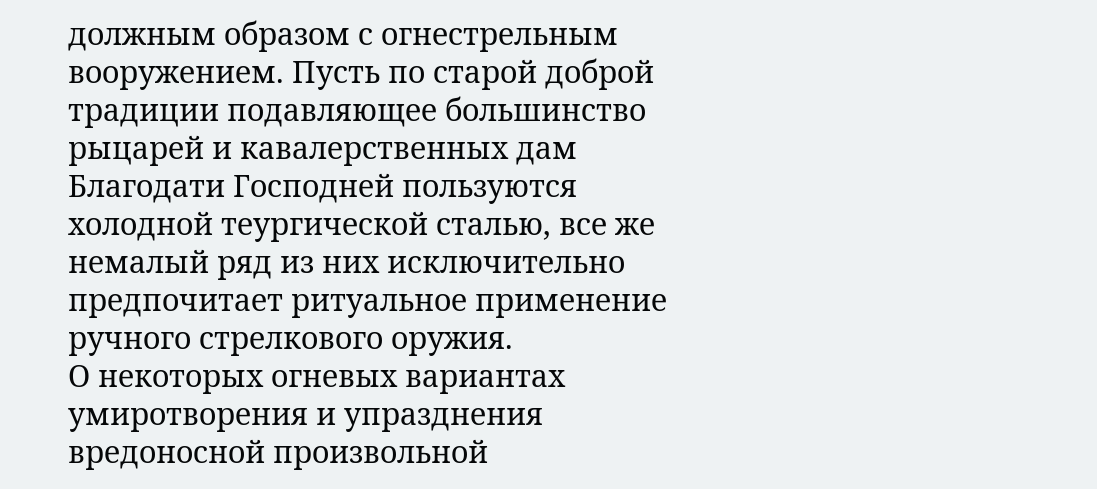должным образом с огнестрельным вооружением. Пусть по старой доброй традиции подавляющее большинство рыцарей и кавалерственных дам Благодати Господней пользуются холодной теургической сталью, все же немалый ряд из них исключительно предпочитает ритуальное применение ручного стрелкового оружия.
О некоторых огневых вариантах умиротворения и упразднения вредоносной произвольной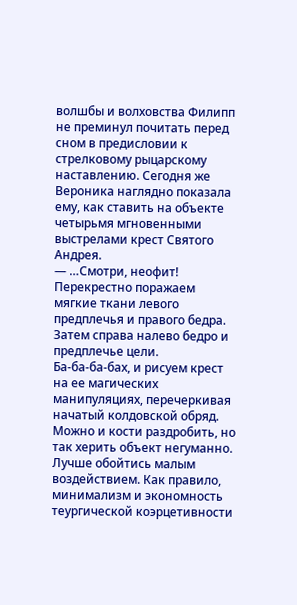волшбы и волховства Филипп не преминул почитать перед сном в предисловии к стрелковому рыцарскому наставлению. Сегодня же Вероника наглядно показала ему, как ставить на объекте четырьмя мгновенными выстрелами крест Святого Андрея.
— …Смотри, неофит! Перекрестно поражаем мягкие ткани левого предплечья и правого бедра. Затем справа налево бедро и предплечье цели.
Ба-ба-ба-бах, и рисуем крест на ее магических манипуляциях, перечеркивая начатый колдовской обряд.
Можно и кости раздробить, но так херить объект негуманно. Лучше обойтись малым воздействием. Как правило, минимализм и экономность теургической коэрцетивности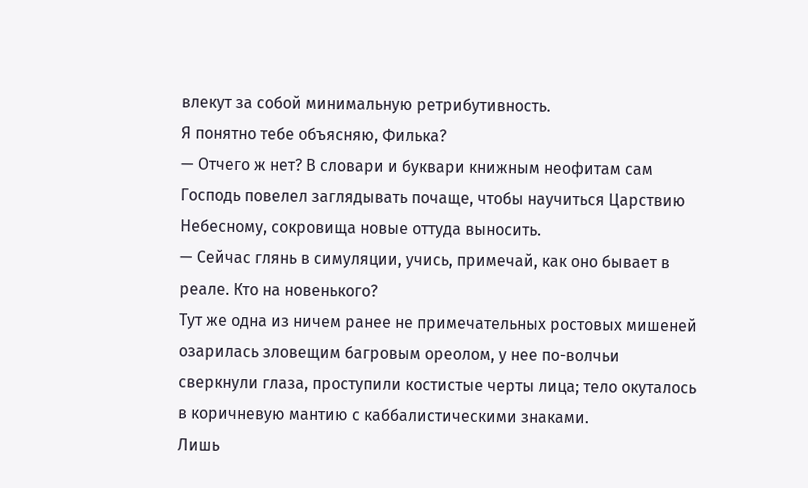влекут за собой минимальную ретрибутивность.
Я понятно тебе объясняю, Филька?
— Отчего ж нет? В словари и буквари книжным неофитам сам Господь повелел заглядывать почаще, чтобы научиться Царствию Небесному, сокровища новые оттуда выносить.
— Сейчас глянь в симуляции, учись, примечай, как оно бывает в реале. Кто на новенького?
Тут же одна из ничем ранее не примечательных ростовых мишеней озарилась зловещим багровым ореолом, у нее по-волчьи сверкнули глаза, проступили костистые черты лица; тело окуталось в коричневую мантию с каббалистическими знаками.
Лишь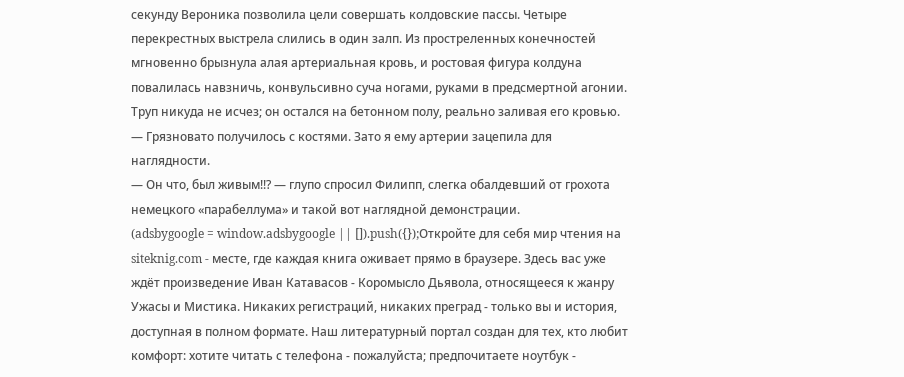секунду Вероника позволила цели совершать колдовские пассы. Четыре перекрестных выстрела слились в один залп. Из простреленных конечностей мгновенно брызнула алая артериальная кровь, и ростовая фигура колдуна повалилась навзничь, конвульсивно суча ногами, руками в предсмертной агонии. Труп никуда не исчез; он остался на бетонном полу, реально заливая его кровью.
— Грязновато получилось с костями. Зато я ему артерии зацепила для наглядности.
— Он что, был живым!!? — глупо спросил Филипп, слегка обалдевший от грохота немецкого «парабеллума» и такой вот наглядной демонстрации.
(adsbygoogle = window.adsbygoogle || []).push({});Откройте для себя мир чтения на siteknig.com - месте, где каждая книга оживает прямо в браузере. Здесь вас уже ждёт произведение Иван Катавасов - Коромысло Дьявола, относящееся к жанру Ужасы и Мистика. Никаких регистраций, никаких преград - только вы и история, доступная в полном формате. Наш литературный портал создан для тех, кто любит комфорт: хотите читать с телефона - пожалуйста; предпочитаете ноутбук -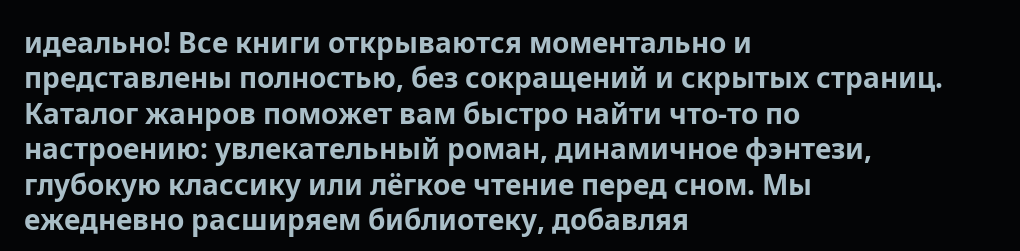идеально! Все книги открываются моментально и представлены полностью, без сокращений и скрытых страниц. Каталог жанров поможет вам быстро найти что-то по настроению: увлекательный роман, динамичное фэнтези, глубокую классику или лёгкое чтение перед сном. Мы ежедневно расширяем библиотеку, добавляя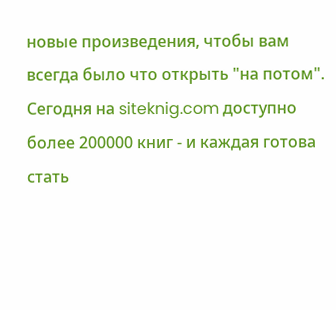новые произведения, чтобы вам всегда было что открыть "на потом". Сегодня на siteknig.com доступно более 200000 книг - и каждая готова стать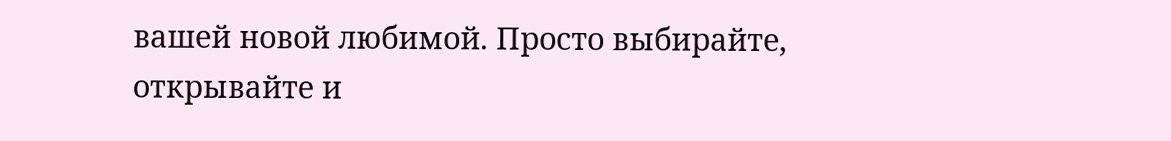вашей новой любимой. Просто выбирайте, открывайте и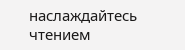наслаждайтесь чтением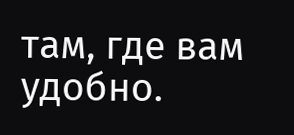там, где вам удобно.